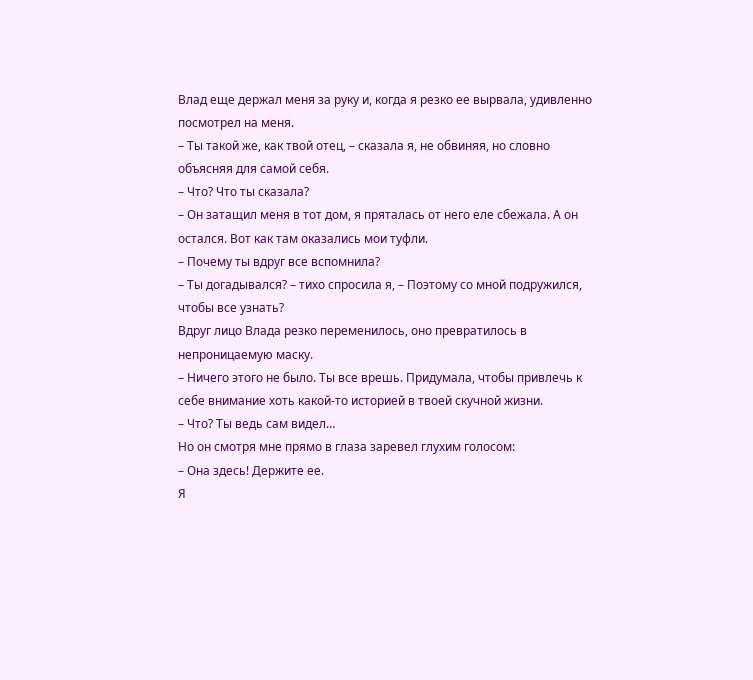Влад еще держал меня за руку и, когда я резко ее вырвала, удивленно посмотрел на меня.
– Ты такой же, как твой отец, – сказала я, не обвиняя, но словно объясняя для самой себя.
– Что? Что ты сказала?
– Он затащил меня в тот дом, я пряталась от него еле сбежала. А он остался. Вот как там оказались мои туфли.
– Почему ты вдруг все вспомнила?
– Ты догадывался? – тихо спросила я, – Поэтому со мной подружился, чтобы все узнать?
Вдруг лицо Влада резко переменилось, оно превратилось в непроницаемую маску.
– Ничего этого не было. Ты все врешь. Придумала, чтобы привлечь к себе внимание хоть какой-то историей в твоей скучной жизни.
– Что? Ты ведь сам видел…
Но он смотря мне прямо в глаза заревел глухим голосом:
– Она здесь! Держите ее.
Я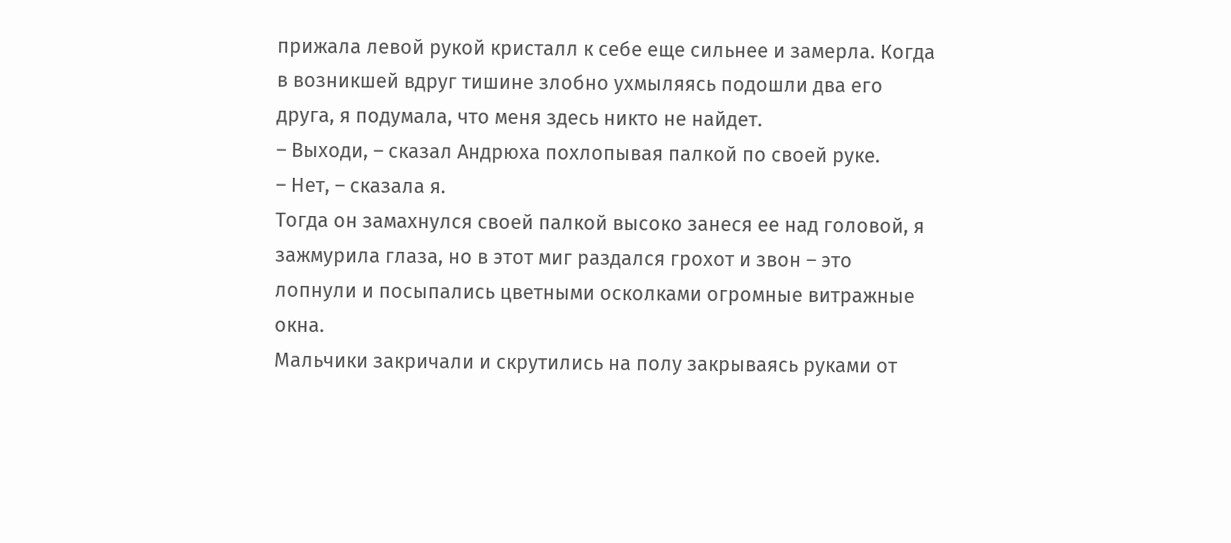прижала левой рукой кристалл к себе еще сильнее и замерла. Когда в возникшей вдруг тишине злобно ухмыляясь подошли два его друга, я подумала, что меня здесь никто не найдет.
– Выходи, – сказал Андрюха похлопывая палкой по своей руке.
– Нет, – сказала я.
Тогда он замахнулся своей палкой высоко занеся ее над головой, я зажмурила глаза, но в этот миг раздался грохот и звон – это лопнули и посыпались цветными осколками огромные витражные окна.
Мальчики закричали и скрутились на полу закрываясь руками от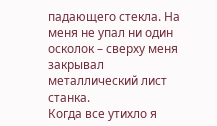падающего стекла. На меня не упал ни один осколок – сверху меня закрывал металлический лист станка.
Когда все утихло я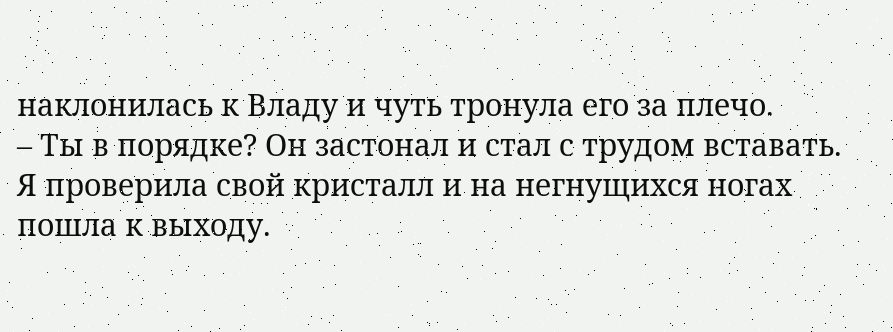наклонилась к Владу и чуть тронула его за плечо.
– Ты в порядке? Он застонал и стал с трудом вставать. Я проверила свой кристалл и на негнущихся ногах пошла к выходу.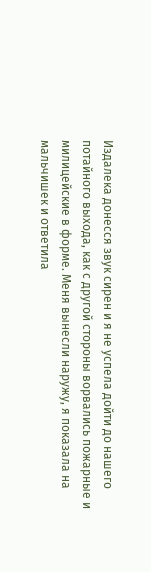Издалека донесся звук сирен и я не успела дойти до нашего потайного выхода, как с другой стороны ворвались пожарные и милицейские в форме. Меня вынесли наружу, я показала на мальчишек и ответила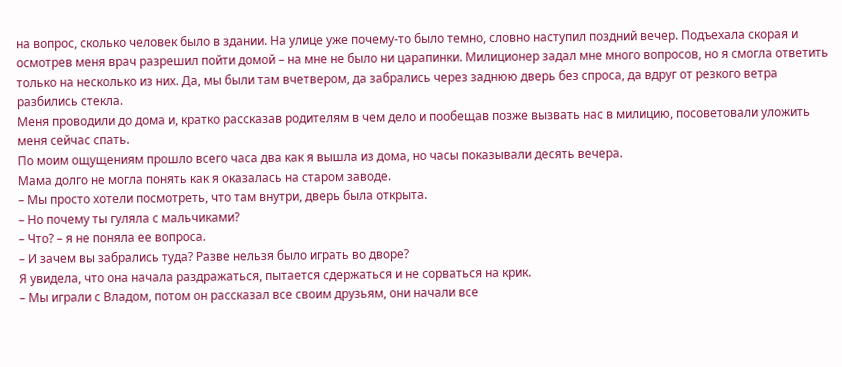на вопрос, сколько человек было в здании. На улице уже почему-то было темно, словно наступил поздний вечер. Подъехала скорая и осмотрев меня врач разрешил пойти домой – на мне не было ни царапинки. Милиционер задал мне много вопросов, но я смогла ответить только на несколько из них. Да, мы были там вчетвером, да забрались через заднюю дверь без спроса, да вдруг от резкого ветра разбились стекла.
Меня проводили до дома и, кратко рассказав родителям в чем дело и пообещав позже вызвать нас в милицию, посоветовали уложить меня сейчас спать.
По моим ощущениям прошло всего часа два как я вышла из дома, но часы показывали десять вечера.
Мама долго не могла понять как я оказалась на старом заводе.
– Мы просто хотели посмотреть, что там внутри, дверь была открыта.
– Но почему ты гуляла с мальчиками?
– Что? – я не поняла ее вопроса.
– И зачем вы забрались туда? Разве нельзя было играть во дворе?
Я увидела, что она начала раздражаться, пытается сдержаться и не сорваться на крик.
– Мы играли с Владом, потом он рассказал все своим друзьям, они начали все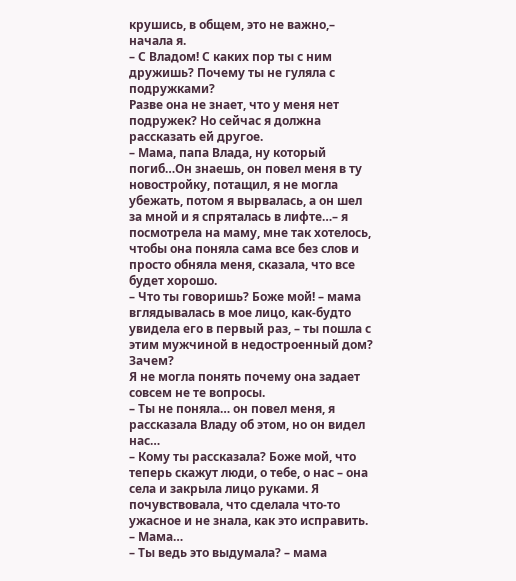крушись, в общем, это не важно,– начала я.
– С Владом! С каких пор ты с ним дружишь? Почему ты не гуляла с подружками?
Разве она не знает, что у меня нет подружек? Но сейчас я должна рассказать ей другое.
– Мама, папа Влада, ну который погиб…Он знаешь, он повел меня в ту новостройку, потащил, я не могла убежать, потом я вырвалась, а он шел за мной и я спряталась в лифте…– я посмотрела на маму, мне так хотелось, чтобы она поняла сама все без слов и просто обняла меня, сказала, что все будет хорошо.
– Что ты говоришь? Боже мой! – мама вглядывалась в мое лицо, как-будто увидела его в первый раз, – ты пошла с этим мужчиной в недостроенный дом? Зачем?
Я не могла понять почему она задает совсем не те вопросы.
– Ты не поняла… он повел меня, я рассказала Владу об этом, но он видел нас…
– Кому ты рассказала? Боже мой, что теперь скажут люди, о тебе, о нас – она села и закрыла лицо руками. Я почувствовала, что сделала что-то ужасное и не знала, как это исправить.
– Мама…
– Ты ведь это выдумала? – мама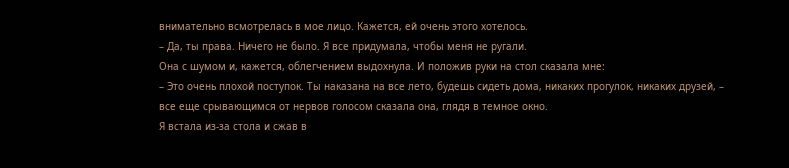внимательно всмотрелась в мое лицо. Кажется, ей очень этого хотелось.
– Да, ты права. Ничего не было. Я все придумала, чтобы меня не ругали.
Она с шумом и, кажется, облегчением выдохнула. И положив руки на стол сказала мне:
– Это очень плохой поступок. Ты наказана на все лето, будешь сидеть дома, никаких прогулок, никаких друзей, – все еще срывающимся от нервов голосом сказала она, глядя в темное окно.
Я встала из-за стола и сжав в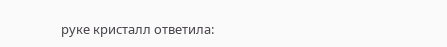руке кристалл ответила: